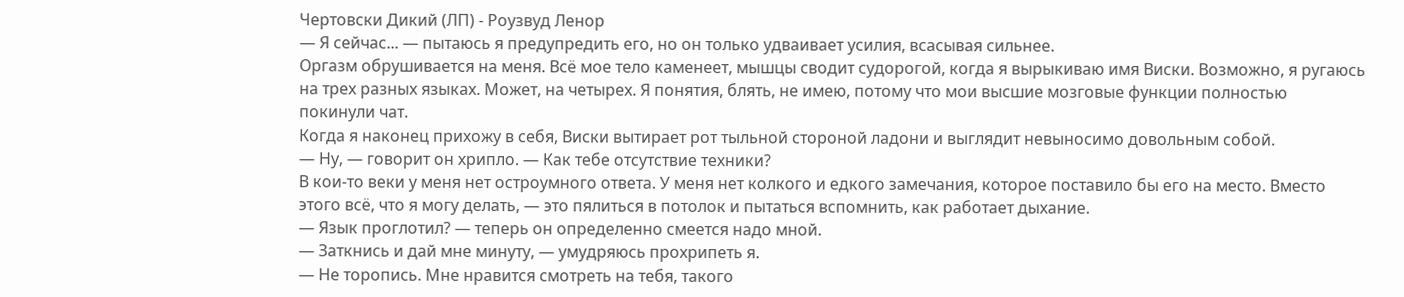Чертовски Дикий (ЛП) - Роузвуд Ленор
— Я сейчас... — пытаюсь я предупредить его, но он только удваивает усилия, всасывая сильнее.
Оргазм обрушивается на меня. Всё мое тело каменеет, мышцы сводит судорогой, когда я вырыкиваю имя Виски. Возможно, я ругаюсь на трех разных языках. Может, на четырех. Я понятия, блять, не имею, потому что мои высшие мозговые функции полностью покинули чат.
Когда я наконец прихожу в себя, Виски вытирает рот тыльной стороной ладони и выглядит невыносимо довольным собой.
— Ну, — говорит он хрипло. — Как тебе отсутствие техники?
В кои-то веки у меня нет остроумного ответа. У меня нет колкого и едкого замечания, которое поставило бы его на место. Вместо этого всё, что я могу делать, — это пялиться в потолок и пытаться вспомнить, как работает дыхание.
— Язык проглотил? — теперь он определенно смеется надо мной.
— Заткнись и дай мне минуту, — умудряюсь прохрипеть я.
— Не торопись. Мне нравится смотреть на тебя, такого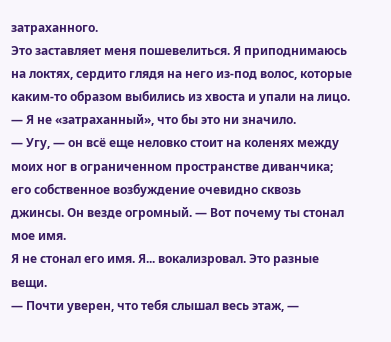затраханного.
Это заставляет меня пошевелиться. Я приподнимаюсь на локтях, сердито глядя на него из-под волос, которые каким-то образом выбились из хвоста и упали на лицо.
— Я не «затраханный», что бы это ни значило.
— Угу, — он всё еще неловко стоит на коленях между моих ног в ограниченном пространстве диванчика; его собственное возбуждение очевидно сквозь джинсы. Он везде огромный. — Вот почему ты стонал мое имя.
Я не стонал его имя. Я... вокализровал. Это разные вещи.
— Почти уверен, что тебя слышал весь этаж, —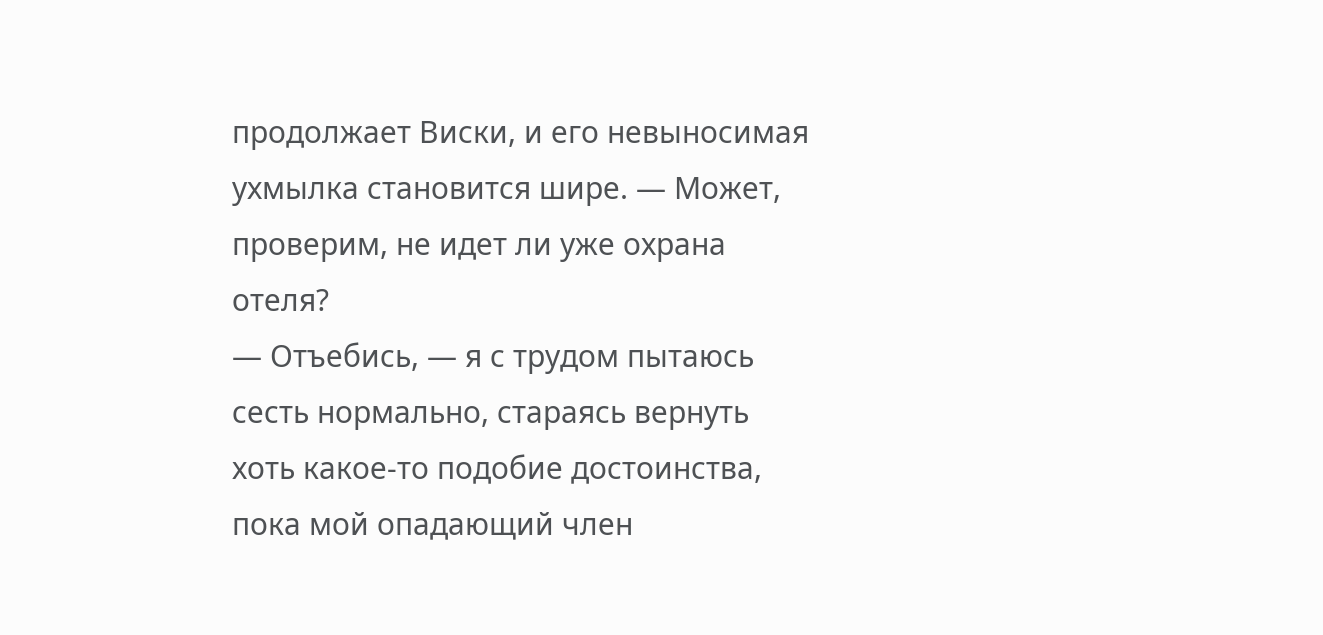продолжает Виски, и его невыносимая ухмылка становится шире. — Может, проверим, не идет ли уже охрана отеля?
— Отъебись, — я с трудом пытаюсь сесть нормально, стараясь вернуть хоть какое-то подобие достоинства, пока мой опадающий член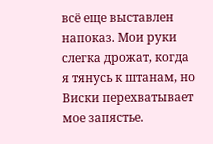всё еще выставлен напоказ. Мои руки слегка дрожат, когда я тянусь к штанам, но Виски перехватывает мое запястье.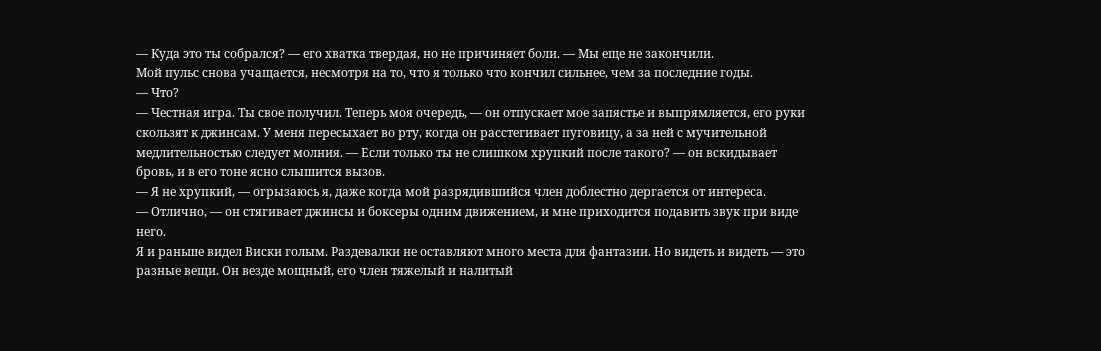— Куда это ты собрался? — его хватка твердая, но не причиняет боли. — Мы еще не закончили.
Мой пульс снова учащается, несмотря на то, что я только что кончил сильнее, чем за последние годы.
— Что?
— Честная игра. Ты свое получил. Теперь моя очередь, — он отпускает мое запястье и выпрямляется, его руки скользят к джинсам. У меня пересыхает во рту, когда он расстегивает пуговицу, а за ней с мучительной медлительностью следует молния. — Если только ты не слишком хрупкий после такого? — он вскидывает бровь, и в его тоне ясно слышится вызов.
— Я не хрупкий, — огрызаюсь я, даже когда мой разрядившийся член доблестно дергается от интереса.
— Отлично, — он стягивает джинсы и боксеры одним движением, и мне приходится подавить звук при виде него.
Я и раньше видел Виски голым. Раздевалки не оставляют много места для фантазии. Но видеть и видеть — это разные вещи. Он везде мощный, его член тяжелый и налитый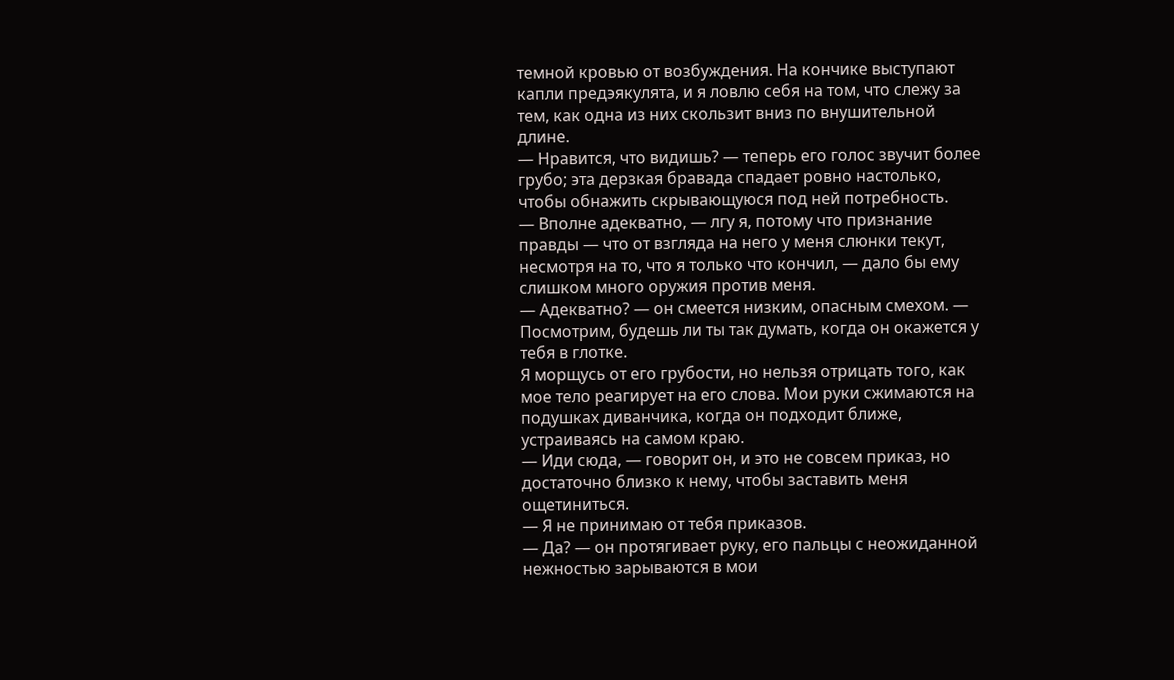темной кровью от возбуждения. На кончике выступают капли предэякулята, и я ловлю себя на том, что слежу за тем, как одна из них скользит вниз по внушительной длине.
— Нравится, что видишь? — теперь его голос звучит более грубо; эта дерзкая бравада спадает ровно настолько, чтобы обнажить скрывающуюся под ней потребность.
— Вполне адекватно, — лгу я, потому что признание правды — что от взгляда на него у меня слюнки текут, несмотря на то, что я только что кончил, — дало бы ему слишком много оружия против меня.
— Адекватно? — он смеется низким, опасным смехом. — Посмотрим, будешь ли ты так думать, когда он окажется у тебя в глотке.
Я морщусь от его грубости, но нельзя отрицать того, как мое тело реагирует на его слова. Мои руки сжимаются на подушках диванчика, когда он подходит ближе, устраиваясь на самом краю.
— Иди сюда, — говорит он, и это не совсем приказ, но достаточно близко к нему, чтобы заставить меня ощетиниться.
— Я не принимаю от тебя приказов.
— Да? — он протягивает руку, его пальцы с неожиданной нежностью зарываются в мои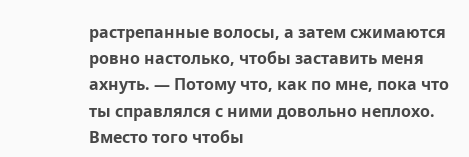растрепанные волосы, а затем сжимаются ровно настолько, чтобы заставить меня ахнуть. — Потому что, как по мне, пока что ты справлялся с ними довольно неплохо.
Вместо того чтобы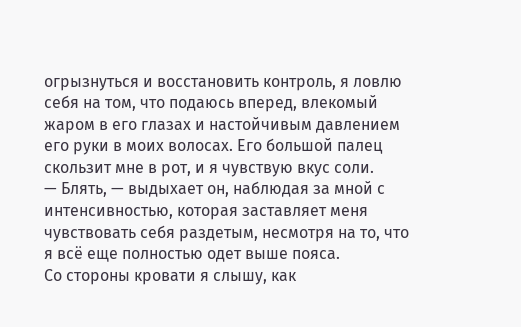огрызнуться и восстановить контроль, я ловлю себя на том, что подаюсь вперед, влекомый жаром в его глазах и настойчивым давлением его руки в моих волосах. Его большой палец скользит мне в рот, и я чувствую вкус соли.
— Блять, — выдыхает он, наблюдая за мной с интенсивностью, которая заставляет меня чувствовать себя раздетым, несмотря на то, что я всё еще полностью одет выше пояса.
Со стороны кровати я слышу, как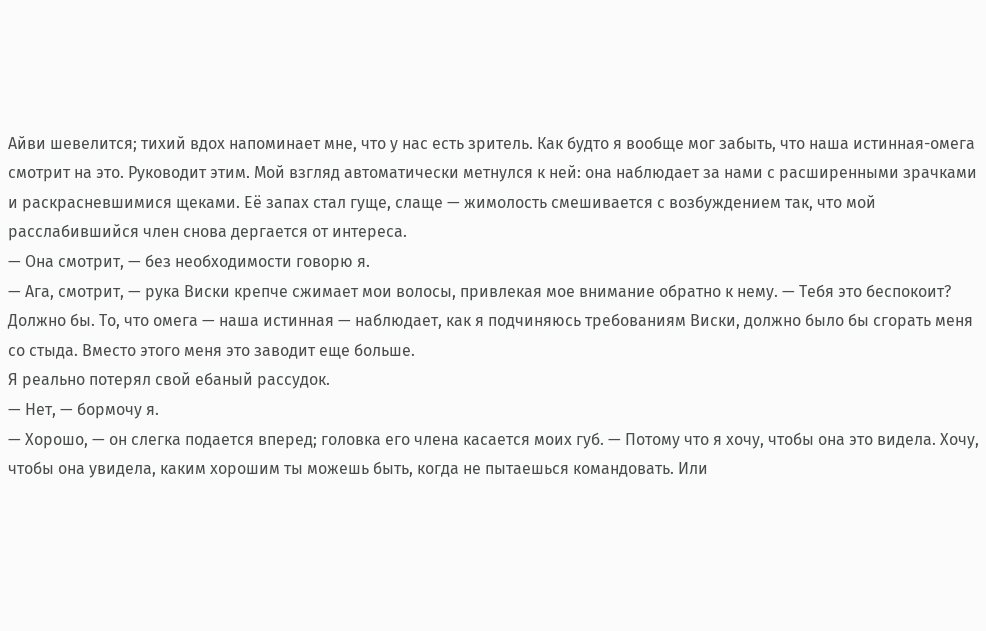Айви шевелится; тихий вдох напоминает мне, что у нас есть зритель. Как будто я вообще мог забыть, что наша истинная-омега смотрит на это. Руководит этим. Мой взгляд автоматически метнулся к ней: она наблюдает за нами с расширенными зрачками и раскрасневшимися щеками. Её запах стал гуще, слаще — жимолость смешивается с возбуждением так, что мой расслабившийся член снова дергается от интереса.
— Она смотрит, — без необходимости говорю я.
— Ага, смотрит, — рука Виски крепче сжимает мои волосы, привлекая мое внимание обратно к нему. — Тебя это беспокоит?
Должно бы. То, что омега — наша истинная — наблюдает, как я подчиняюсь требованиям Виски, должно было бы сгорать меня со стыда. Вместо этого меня это заводит еще больше.
Я реально потерял свой ебаный рассудок.
— Нет, — бормочу я.
— Хорошо, — он слегка подается вперед; головка его члена касается моих губ. — Потому что я хочу, чтобы она это видела. Хочу, чтобы она увидела, каким хорошим ты можешь быть, когда не пытаешься командовать. Или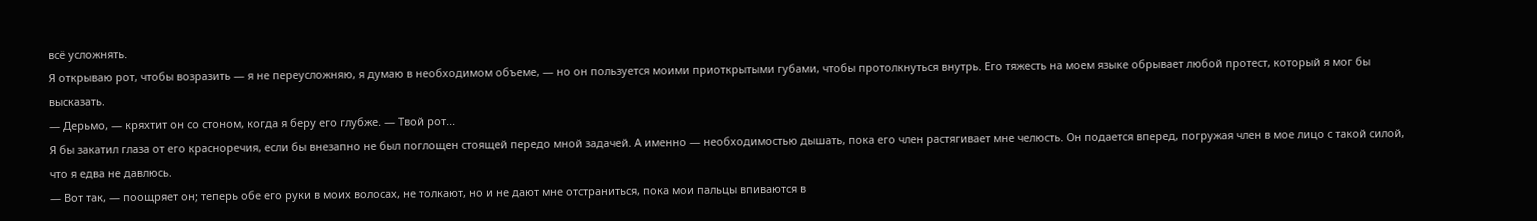всё усложнять.
Я открываю рот, чтобы возразить — я не переусложняю, я думаю в необходимом объеме, — но он пользуется моими приоткрытыми губами, чтобы протолкнуться внутрь. Его тяжесть на моем языке обрывает любой протест, который я мог бы высказать.
— Дерьмо, — кряхтит он со стоном, когда я беру его глубже. — Твой рот...
Я бы закатил глаза от его красноречия, если бы внезапно не был поглощен стоящей передо мной задачей. А именно — необходимостью дышать, пока его член растягивает мне челюсть. Он подается вперед, погружая член в мое лицо с такой силой, что я едва не давлюсь.
— Вот так, — поощряет он; теперь обе его руки в моих волосах, не толкают, но и не дают мне отстраниться, пока мои пальцы впиваются в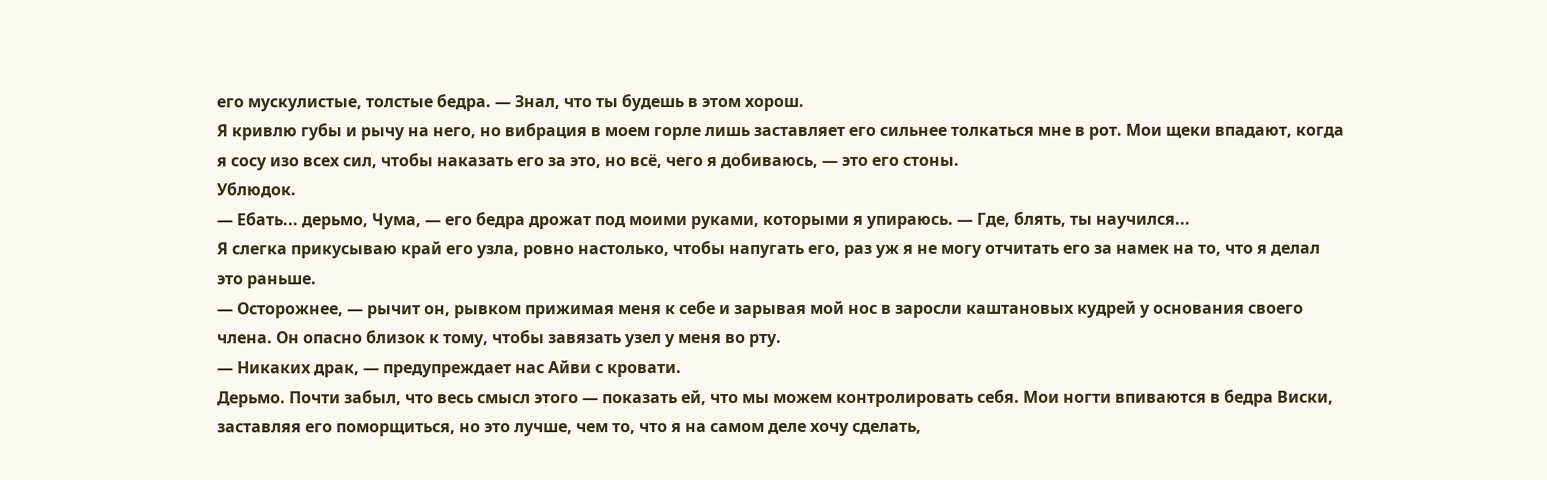его мускулистые, толстые бедра. — Знал, что ты будешь в этом хорош.
Я кривлю губы и рычу на него, но вибрация в моем горле лишь заставляет его сильнее толкаться мне в рот. Мои щеки впадают, когда я сосу изо всех сил, чтобы наказать его за это, но всё, чего я добиваюсь, — это его стоны.
Ублюдок.
— Ебать... дерьмо, Чума, — его бедра дрожат под моими руками, которыми я упираюсь. — Где, блять, ты научился...
Я слегка прикусываю край его узла, ровно настолько, чтобы напугать его, раз уж я не могу отчитать его за намек на то, что я делал это раньше.
— Осторожнее, — рычит он, рывком прижимая меня к себе и зарывая мой нос в заросли каштановых кудрей у основания своего члена. Он опасно близок к тому, чтобы завязать узел у меня во рту.
— Никаких драк, — предупреждает нас Айви с кровати.
Дерьмо. Почти забыл, что весь смысл этого — показать ей, что мы можем контролировать себя. Мои ногти впиваются в бедра Виски, заставляя его поморщиться, но это лучше, чем то, что я на самом деле хочу сделать,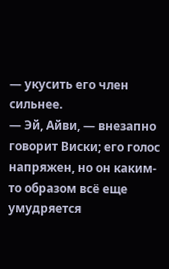— укусить его член сильнее.
— Эй, Айви, — внезапно говорит Виски; его голос напряжен, но он каким-то образом всё еще умудряется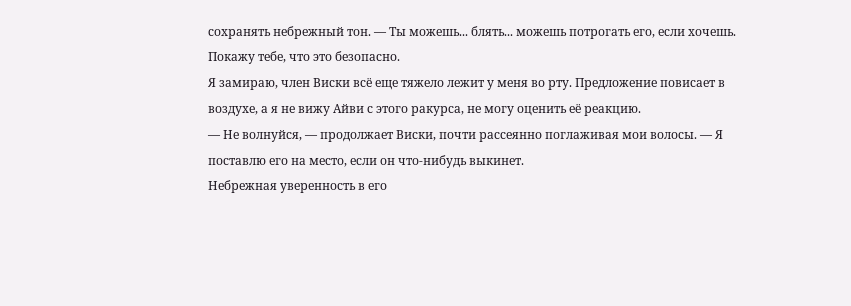сохранять небрежный тон. — Ты можешь... блять... можешь потрогать его, если хочешь. Покажу тебе, что это безопасно.
Я замираю, член Виски всё еще тяжело лежит у меня во рту. Предложение повисает в воздухе, а я не вижу Айви с этого ракурса, не могу оценить её реакцию.
— Не волнуйся, — продолжает Виски, почти рассеянно поглаживая мои волосы. — Я поставлю его на место, если он что-нибудь выкинет.
Небрежная уверенность в его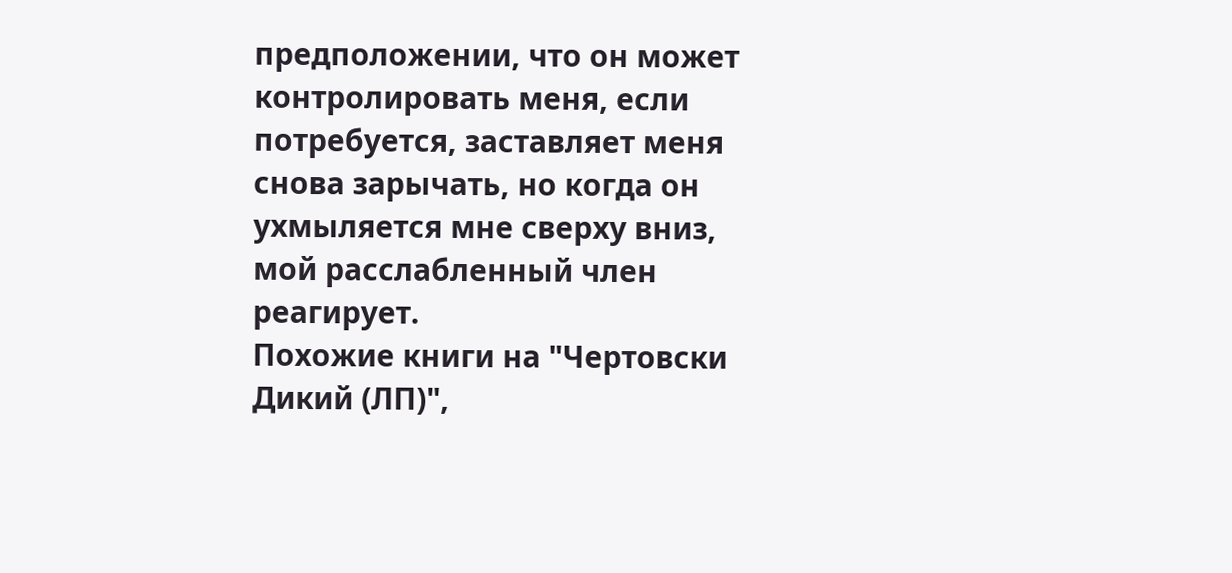предположении, что он может контролировать меня, если потребуется, заставляет меня снова зарычать, но когда он ухмыляется мне сверху вниз, мой расслабленный член реагирует.
Похожие книги на "Чертовски Дикий (ЛП)",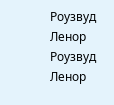Роузвуд Ленор
Роузвуд Ленор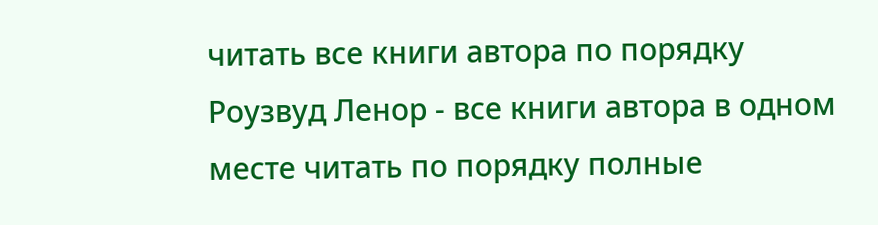читать все книги автора по порядку
Роузвуд Ленор - все книги автора в одном месте читать по порядку полные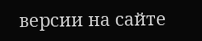версии на сайте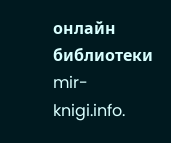онлайн библиотеки mir-knigi.info.